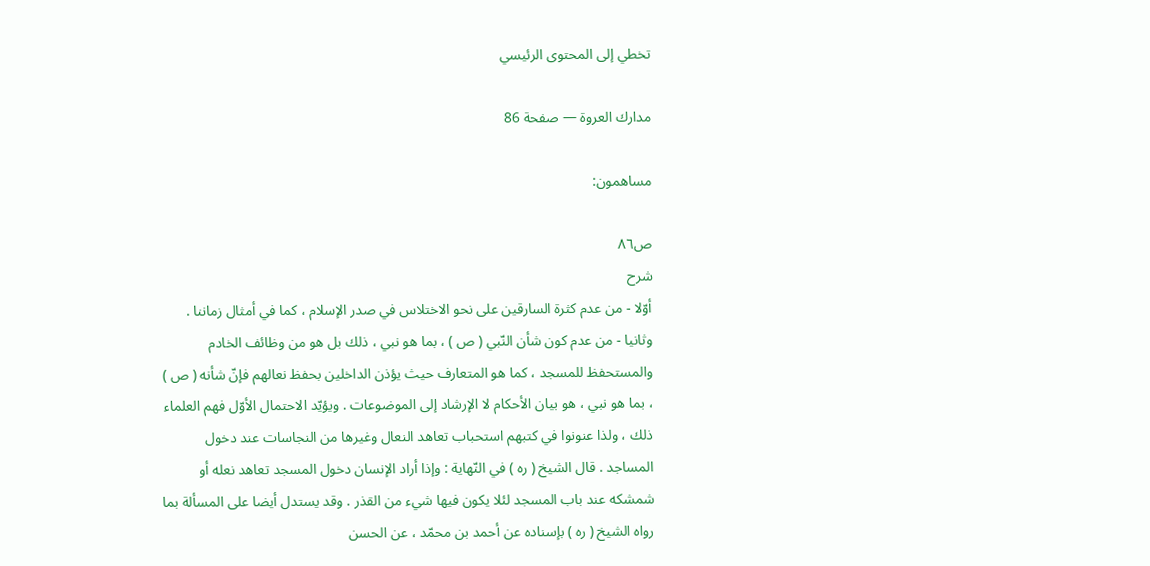تخطي إلى المحتوى الرئيسي

مدارك العروة — صفحة 86

مساهمون:

ص٨٦
شرح
أوّلا - من عدم كثرة السارقين على نحو الاختلاس في صدر الإسلام ، كما في أمثال زماننا . وثانيا - من عدم كون شأن النّبي ( ص ) ، بما هو نبي ، ذلك بل هو من وظائف الخادم والمستحفظ للمسجد ، كما هو المتعارف حيث يؤذن الداخلين بحفظ نعالهم فإنّ شأنه ( ص ) ، بما هو نبي ، هو بيان الأحكام لا الإرشاد إلى الموضوعات . ويؤيّد الاحتمال الأوّل فهم العلماء ذلك ، ولذا عنونوا في كتبهم استحباب تعاهد النعال وغيرها من النجاسات عند دخول المساجد . قال الشيخ ( ره ) في النّهاية : وإذا أراد الإنسان دخول المسجد تعاهد نعله أو شمشكه عند باب المسجد لئلا يكون فيها شيء من القذر . وقد يستدل أيضا على المسألة بما رواه الشيخ ( ره ) بإسناده عن أحمد بن محمّد ، عن الحسن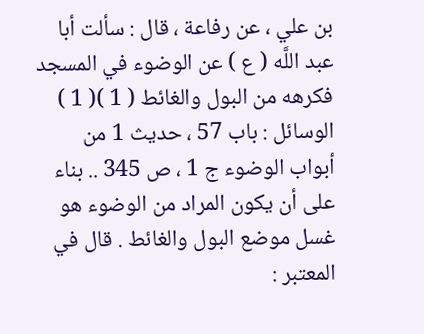بن علي ، عن رفاعة ، قال : سألت أبا عبد اللَّه ( ع ) عن الوضوء في المسجد فكرهه من البول والغائط ( 1 )( 1 ) الوسائل : باب 57 ، حديث 1 من أبواب الوضوء ج 1 ، ص 345 .. بناء على أن يكون المراد من الوضوء هو غسل موضع البول والغائط . قال في المعتبر :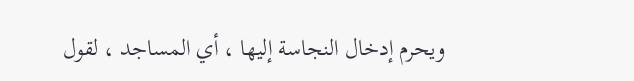ويحرم إدخال النجاسة إليها ، أي المساجد ، لقول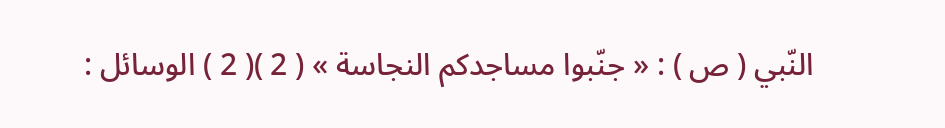النّبي ( ص ) : « جنّبوا مساجدكم النجاسة » ( 2 )( 2 ) الوسائل :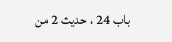باب 24 ، حديث 2 من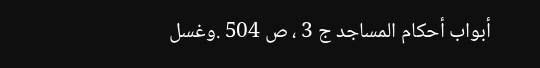أبواب أحكام المساجد ج 3 ، ص 504 .وغسل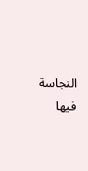النجاسة فيها